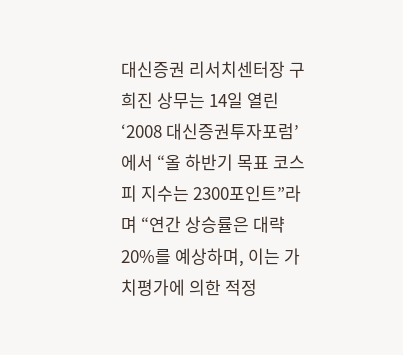대신증권 리서치센터장 구희진 상무는 14일 열린 ‘2008 대신증권투자포럼’에서 “올 하반기 목표 코스피 지수는 2300포인트”라며 “연간 상승률은 대략 20%를 예상하며, 이는 가치평가에 의한 적정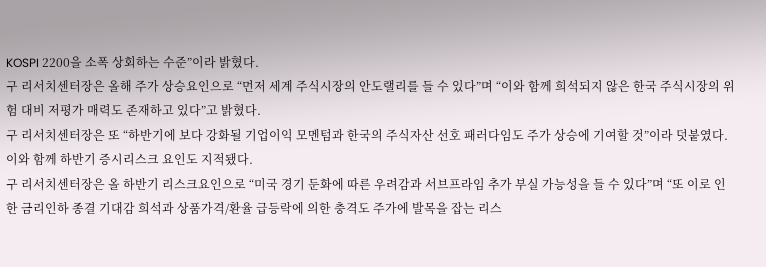KOSPI 2200을 소폭 상회하는 수준”이라 밝혔다.
구 리서치센터장은 올해 주가 상승요인으로 “먼저 세계 주식시장의 안도랠리를 들 수 있다”며 “이와 함께 희석되지 않은 한국 주식시장의 위험 대비 저평가 매력도 존재하고 있다”고 밝혔다.
구 리서치센터장은 또 “하반기에 보다 강화될 기업이익 모멘텀과 한국의 주식자산 선호 패러다임도 주가 상승에 기여할 것”이라 덧붙였다.
이와 함께 하반기 증시리스크 요인도 지적됐다.
구 리서치센터장은 올 하반기 리스크요인으로 “미국 경기 둔화에 따른 우려감과 서브프라임 추가 부실 가능성을 들 수 있다”며 “또 이로 인한 금리인하 종결 기대감 희석과 상품가격/환율 급등락에 의한 충격도 주가에 발목을 잡는 리스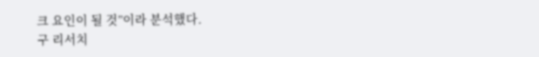크 요인이 될 것”이라 분석했다.
구 리서치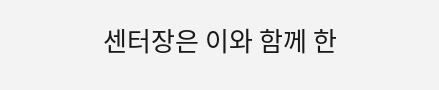센터장은 이와 함께 한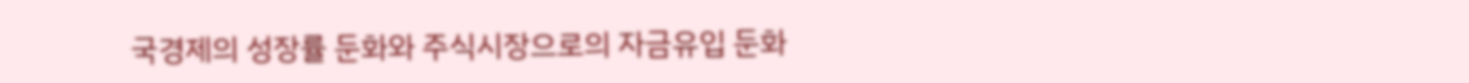국경제의 성장률 둔화와 주식시장으로의 자금유입 둔화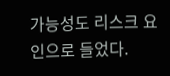가능성도 리스크 요인으로 들었다.